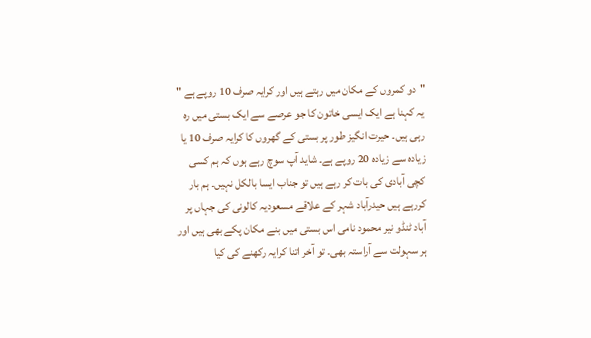"دو کمروں کے مکان میں رہتے ہیں اور کرایہ صرف 10 روپے ہے "
یہ کہنا ہے ایک ایسی خاتون کا جو عرصے سے ایک بستی میں رہ رہی ہیں۔ حیرت انگیز طور پر بستی کے گھروں کا کرایہ صرف 10 یا زیادہ سے زیادہ 20 روپے ہے۔ شاید آپ سوچ رہے ہوں کہ ہم کسی کچی آبادی کی بات کر رہے ہیں تو جناب ایسا بالکل نہیں۔ ہم بار کررہے ہیں حیدرآباد شہر کے علاقے مسعودیہ کالونی کی جہاں پر آباد ٹنڈو نیر محمود نامی اس بستی میں بنے مکان پکے بھی ہیں اور ہر سہولت سے آراستہ بھی۔ تو آخر اتنا کرایہ رکھنے کی کیا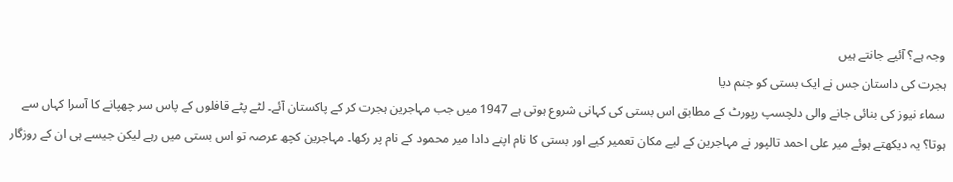وجہ ہے؟ آئیے جانتے ہیں
ہجرت کی داستان جس نے ایک بستی کو جنم دیا
سماء نیوز کی بنائی جانے والی دلچسپ رپورٹ کے مطابق اس بستی کی کہانی شروع ہوتی ہے 1947 میں جب مہاجرین ہجرت کر کے پاکستان آئے۔ لٹے پٹے قافلوں کے پاس سر چھپانے کا آسرا کہاں سے ہوتا؟ یہ دیکھتے ہوئے میر علی احمد تالپور نے مہاجرین کے لیے مکان تعمیر کیے اور بستی کا نام اپنے دادا میر محمود کے نام پر رکھا۔ مہاجرین کچھ عرصہ تو اس بستی میں رہے لیکن جیسے ہی ان کے روزگار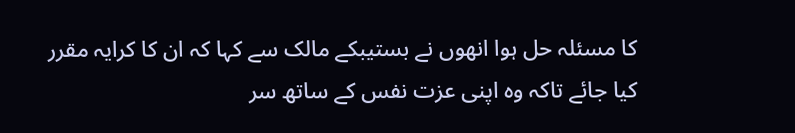کا مسئلہ حل ہوا انھوں نے بستیبکے مالک سے کہا کہ ان کا کرایہ مقرر کیا جائے تاکہ وہ اپنی عزت نفس کے ساتھ سر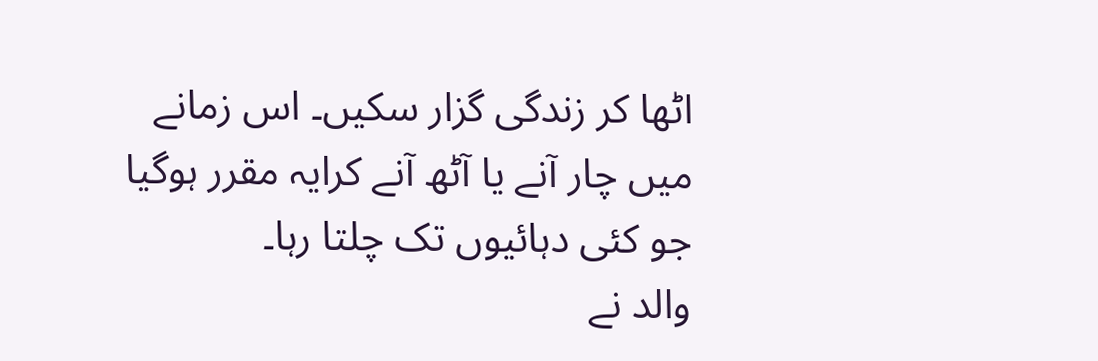اٹھا کر زندگی گزار سکیں۔ اس زمانے میں چار آنے یا آٹھ آنے کرایہ مقرر ہوگیا جو کئی دہائیوں تک چلتا رہا۔
والد نے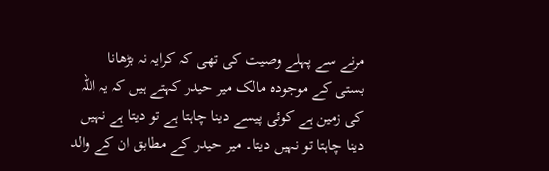مرنے سے پہلے وصیت کی تھی کہ کرایہ نہ بڑھانا
بستی کے موجودہ مالک میر حیدر کہتے ہیں کہ یہ اللہ کی زمین ہے کوئی پیسے دینا چاہتا ہے تو دیتا ہے نہیں دینا چاہتا تو نہیں دیتا۔ میر حیدر کے مطابق ان کے والد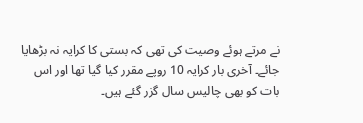نے مرتے ہوئے وصیت کی تھی کہ بستی کا کرایہ نہ بڑھایا جائے۔ آخری بار کرایہ 10 روپے مقرر کیا گیا تھا اور اس بات کو بھی چالیس سال گزر گئے ہیں۔